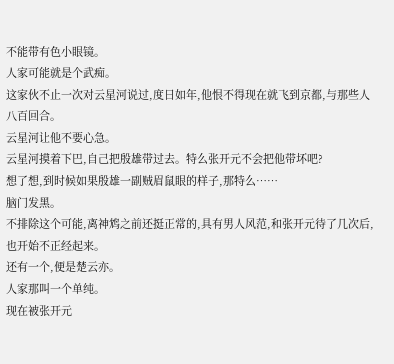不能带有色小眼镜。
人家可能就是个武痴。
这家伙不止一次对云星河说过,度日如年,他恨不得现在就飞到京都,与那些人八百回合。
云星河让他不要心急。
云星河摸着下巴,自己把殷雄带过去。特么张开元不会把他带坏吧?
想了想,到时候如果殷雄一副贼眉鼠眼的样子,那特么……
脑门发黑。
不排除这个可能,离神鸩之前还挺正常的,具有男人风范,和张开元待了几次后,也开始不正经起来。
还有一个,便是楚云亦。
人家那叫一个单纯。
现在被张开元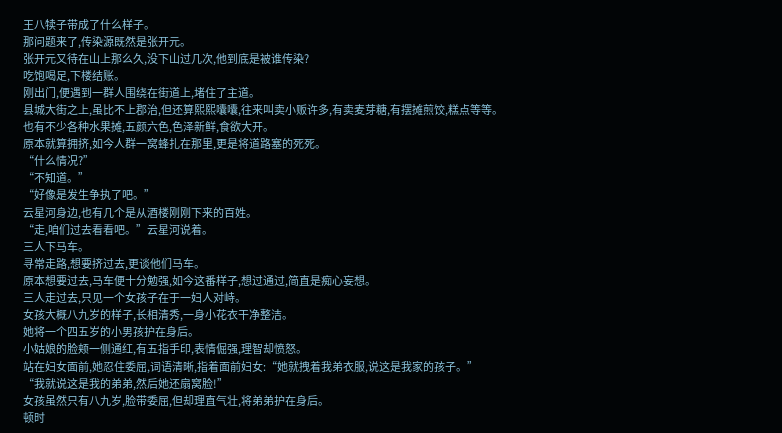王八犊子带成了什么样子。
那问题来了,传染源既然是张开元。
张开元又待在山上那么久,没下山过几次,他到底是被谁传染?
吃饱喝足,下楼结账。
刚出门,便遇到一群人围绕在街道上,堵住了主道。
县城大街之上,虽比不上郡治,但还算熙熙囔囔,往来叫卖小贩许多,有卖麦芽糖,有摆摊煎饺,糕点等等。
也有不少各种水果摊,五颜六色,色泽新鲜,食欲大开。
原本就算拥挤,如今人群一窝蜂扎在那里,更是将道路塞的死死。
“什么情况?”
“不知道。”
“好像是发生争执了吧。”
云星河身边,也有几个是从酒楼刚刚下来的百姓。
“走,咱们过去看看吧。”云星河说着。
三人下马车。
寻常走路,想要挤过去,更谈他们马车。
原本想要过去,马车便十分勉强,如今这番样子,想过通过,简直是痴心妄想。
三人走过去,只见一个女孩子在于一妇人对峙。
女孩大概八九岁的样子,长相清秀,一身小花衣干净整洁。
她将一个四五岁的小男孩护在身后。
小姑娘的脸颊一侧通红,有五指手印,表情倔强,理智却愤怒。
站在妇女面前,她忍住委屈,词语清晰,指着面前妇女:“她就拽着我弟衣服,说这是我家的孩子。”
“我就说这是我的弟弟,然后她还扇窝脸!”
女孩虽然只有八九岁,脸带委屈,但却理直气壮,将弟弟护在身后。
顿时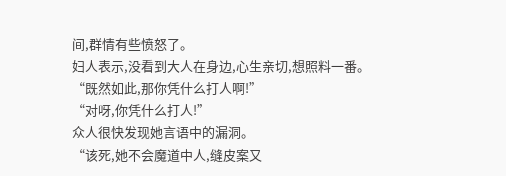间,群情有些愤怒了。
妇人表示,没看到大人在身边,心生亲切,想照料一番。
“既然如此,那你凭什么打人啊!”
“对呀,你凭什么打人!”
众人很快发现她言语中的漏洞。
“该死,她不会魔道中人,缝皮案又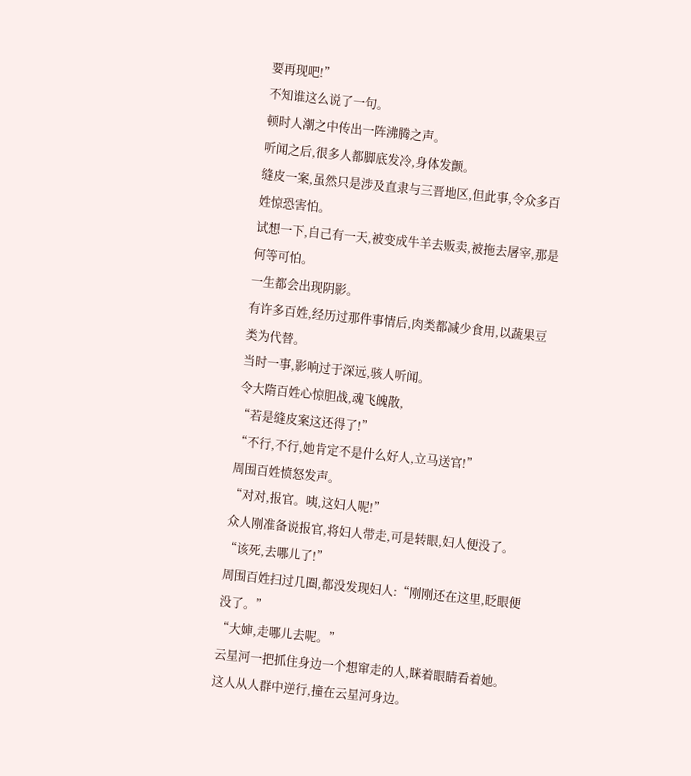要再现吧!”
不知谁这么说了一句。
顿时人潮之中传出一阵沸腾之声。
听闻之后,很多人都脚底发冷,身体发颤。
缝皮一案,虽然只是涉及直隶与三晋地区,但此事,令众多百姓惊恐害怕。
试想一下,自己有一天,被变成牛羊去贩卖,被拖去屠宰,那是何等可怕。
一生都会出现阴影。
有许多百姓,经历过那件事情后,肉类都减少食用,以蔬果豆类为代替。
当时一事,影响过于深远,骇人听闻。
令大隋百姓心惊胆战,魂飞魄散,
“若是缝皮案这还得了!”
“不行,不行,她肯定不是什么好人,立马送官!”
周围百姓愤怒发声。
“对对,报官。咦,这妇人呢!”
众人刚准备说报官,将妇人带走,可是转眼,妇人便没了。
“该死,去哪儿了!”
周围百姓扫过几圈,都没发现妇人:“刚刚还在这里,眨眼便没了。”
“大婶,走哪儿去呢。”
云星河一把抓住身边一个想窜走的人,眯着眼睛看着她。
这人从人群中逆行,撞在云星河身边。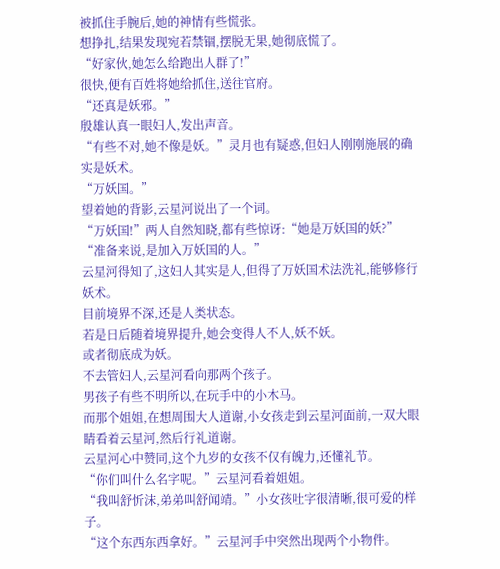被抓住手腕后,她的神情有些慌张。
想挣扎,结果发现宛若禁锢,摆脱无果,她彻底慌了。
“好家伙,她怎么给跑出人群了!”
很快,便有百姓将她给抓住,送往官府。
“还真是妖邪。”
殷雄认真一眼妇人,发出声音。
“有些不对,她不像是妖。”灵月也有疑惑,但妇人刚刚施展的确实是妖术。
“万妖国。”
望着她的背影,云星河说出了一个词。
“万妖国!”两人自然知晓,都有些惊讶:“她是万妖国的妖?”
“准备来说,是加入万妖国的人。”
云星河得知了,这妇人其实是人,但得了万妖国术法洗礼,能够修行妖术。
目前境界不深,还是人类状态。
若是日后随着境界提升,她会变得人不人,妖不妖。
或者彻底成为妖。
不去管妇人,云星河看向那两个孩子。
男孩子有些不明所以,在玩手中的小木马。
而那个姐姐,在想周围大人道谢,小女孩走到云星河面前,一双大眼睛看着云星河,然后行礼道谢。
云星河心中赞同,这个九岁的女孩不仅有魄力,还懂礼节。
“你们叫什么名字呢。”云星河看着姐姐。
“我叫舒忻沫,弟弟叫舒闻靖。”小女孩吐字很清晰,很可爱的样子。
“这个东西东西拿好。”云星河手中突然出现两个小物件。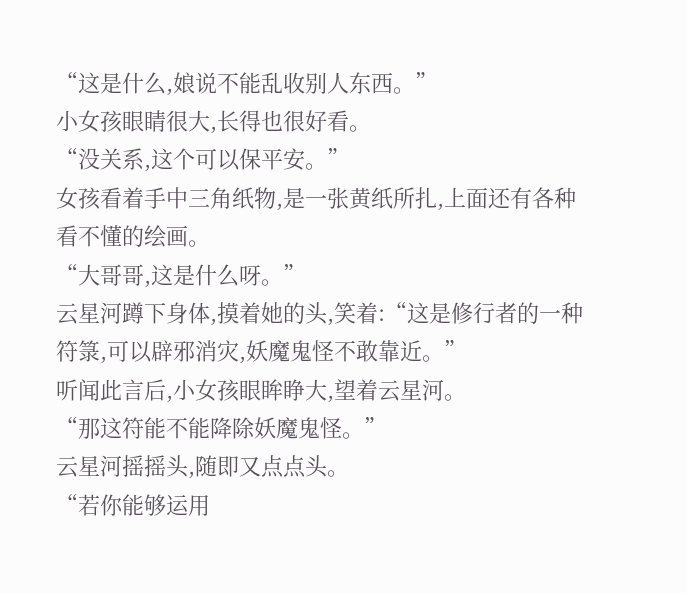“这是什么,娘说不能乱收别人东西。”
小女孩眼睛很大,长得也很好看。
“没关系,这个可以保平安。”
女孩看着手中三角纸物,是一张黄纸所扎,上面还有各种看不懂的绘画。
“大哥哥,这是什么呀。”
云星河蹲下身体,摸着她的头,笑着:“这是修行者的一种符箓,可以辟邪消灾,妖魔鬼怪不敢靠近。”
听闻此言后,小女孩眼眸睁大,望着云星河。
“那这符能不能降除妖魔鬼怪。”
云星河摇摇头,随即又点点头。
“若你能够运用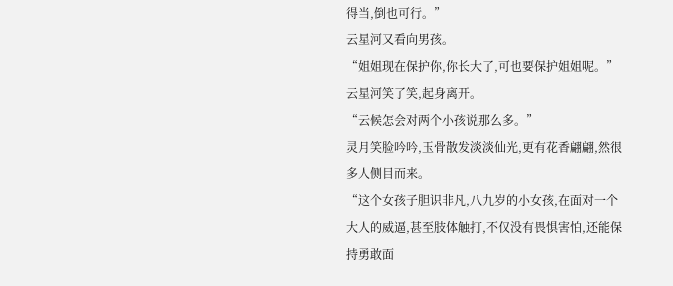得当,倒也可行。”
云星河又看向男孩。
“姐姐现在保护你,你长大了,可也要保护姐姐呢。”
云星河笑了笑,起身离开。
“云候怎会对两个小孩说那么多。”
灵月笑脸吟吟,玉骨散发淡淡仙光,更有花香翩翩,然很多人侧目而来。
“这个女孩子胆识非凡,八九岁的小女孩,在面对一个大人的威逼,甚至肢体触打,不仅没有畏惧害怕,还能保持勇敢面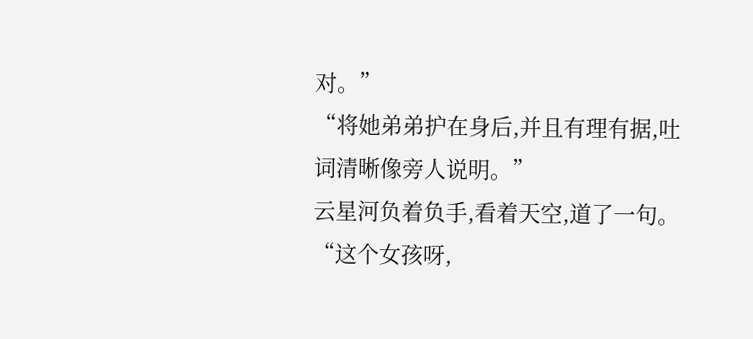对。”
“将她弟弟护在身后,并且有理有据,吐词清晰像旁人说明。”
云星河负着负手,看着天空,道了一句。
“这个女孩呀,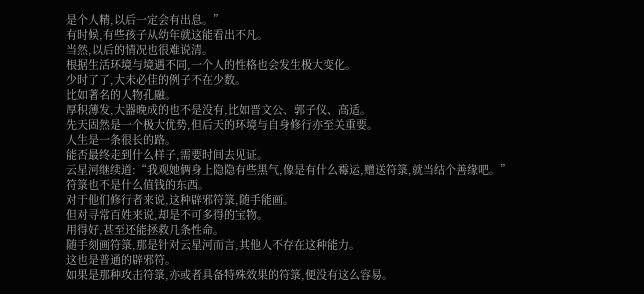是个人精,以后一定会有出息。”
有时候,有些孩子从幼年就这能看出不凡。
当然,以后的情况也很难说清。
根据生活环境与境遇不同,一个人的性格也会发生极大变化。
少时了了,大未必佳的例子不在少数。
比如著名的人物孔融。
厚积薄发,大器晚成的也不是没有,比如晋文公、郭子仪、高适。
先天固然是一个极大优势,但后天的环境与自身修行亦至关重要。
人生是一条很长的路。
能否最终走到什么样子,需要时间去见证。
云星河继续道:“我观她俩身上隐隐有些黑气,像是有什么霉运,赠送符箓,就当结个善缘吧。”
符箓也不是什么值钱的东西。
对于他们修行者来说,这种辟邪符箓,随手能画。
但对寻常百姓来说,却是不可多得的宝物。
用得好,甚至还能拯救几条性命。
随手刻画符箓,那是针对云星河而言,其他人不存在这种能力。
这也是普通的辟邪符。
如果是那种攻击符箓,亦或者具备特殊效果的符箓,便没有这么容易。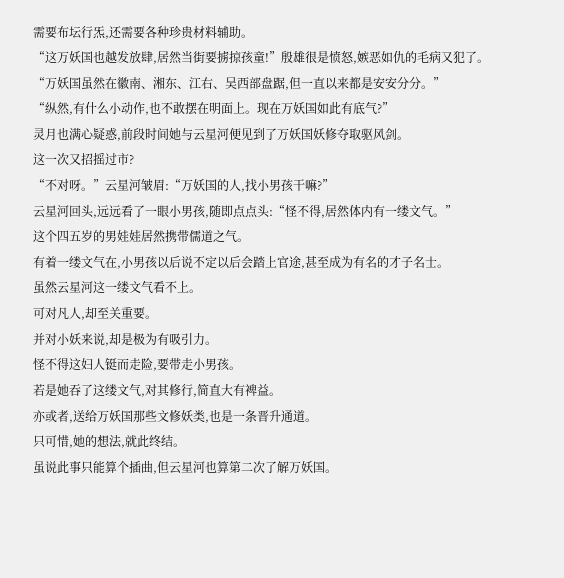需要布坛行炁,还需要各种珍贵材料辅助。
“这万妖国也越发放肆,居然当街要掳掠孩童!”殷雄很是愤怒,嫉恶如仇的毛病又犯了。
“万妖国虽然在徽南、湘东、江右、吴西部盘踞,但一直以来都是安安分分。”
“纵然,有什么小动作,也不敢摆在明面上。现在万妖国如此有底气?”
灵月也满心疑惑,前段时间她与云星河便见到了万妖国妖修夺取驱风剑。
这一次又招摇过市?
“不对呀。”云星河皱眉:“万妖国的人,找小男孩干嘛?”
云星河回头,远远看了一眼小男孩,随即点点头:“怪不得,居然体内有一缕文气。”
这个四五岁的男娃娃居然携带儒道之气。
有着一缕文气在,小男孩以后说不定以后会踏上官途,甚至成为有名的才子名士。
虽然云星河这一缕文气看不上。
可对凡人,却至关重要。
并对小妖来说,却是极为有吸引力。
怪不得这妇人铤而走险,要带走小男孩。
若是她吞了这缕文气,对其修行,简直大有裨益。
亦或者,送给万妖国那些文修妖类,也是一条晋升通道。
只可惜,她的想法,就此终结。
虽说此事只能算个插曲,但云星河也算第二次了解万妖国。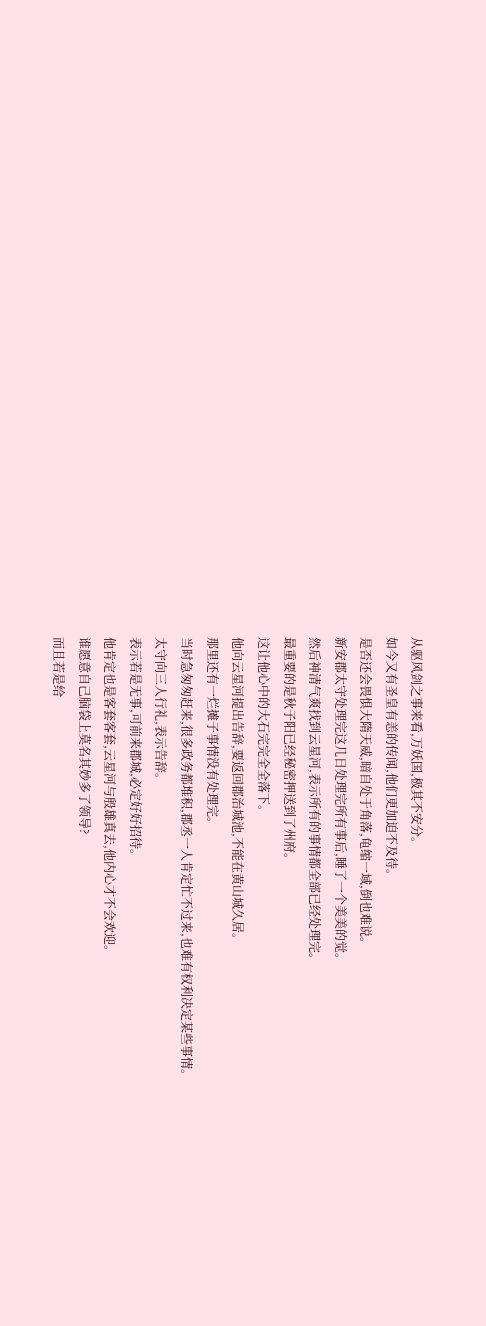从驱风剑之事来看,万妖国,极其不安分。
如今又有圣皇有恙的传闻,他们更加迫不及待。
是否还会畏惧大隋天威,暗自处于角落,龟缩一域,倒也难说。
新安郡太守处理完这几日处理完所有事后,睡了一个美美的觉。
然后神清气爽找到云星河,表示所有的事情都全部已经处理完。
最重要的是秋子阳已经秘密押送到了州府。
这让他心中的大石完完全全落下。
他向云星河提出告辞,要返回郡治城池,不能在黄山城久居。
那里还有一烂摊子事情没有处理完。
当时急匆匆赶来,很多政务都堆积,郡丞一人肯定忙不过来,也难有权利决定某些事情。
太守向三人行礼,表示告辞。
表示若是无事,可前来郡城,必定好好招待。
他肯定也是客套客套,云星河与殷雄真去,他内心才不会欢迎。
谁愿意自己脑袋上莫名其妙多了领导?
而且若是给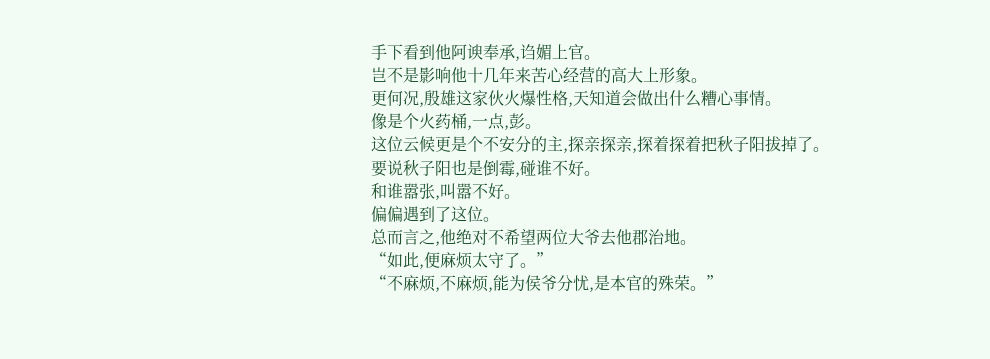手下看到他阿谀奉承,诌媚上官。
岂不是影响他十几年来苦心经营的高大上形象。
更何况,殷雄这家伙火爆性格,天知道会做出什么糟心事情。
像是个火药桶,一点,彭。
这位云候更是个不安分的主,探亲探亲,探着探着把秋子阳拔掉了。
要说秋子阳也是倒霉,碰谁不好。
和谁嚣张,叫嚣不好。
偏偏遇到了这位。
总而言之,他绝对不希望两位大爷去他郡治地。
“如此,便麻烦太守了。”
“不麻烦,不麻烦,能为侯爷分忧,是本官的殊荣。”